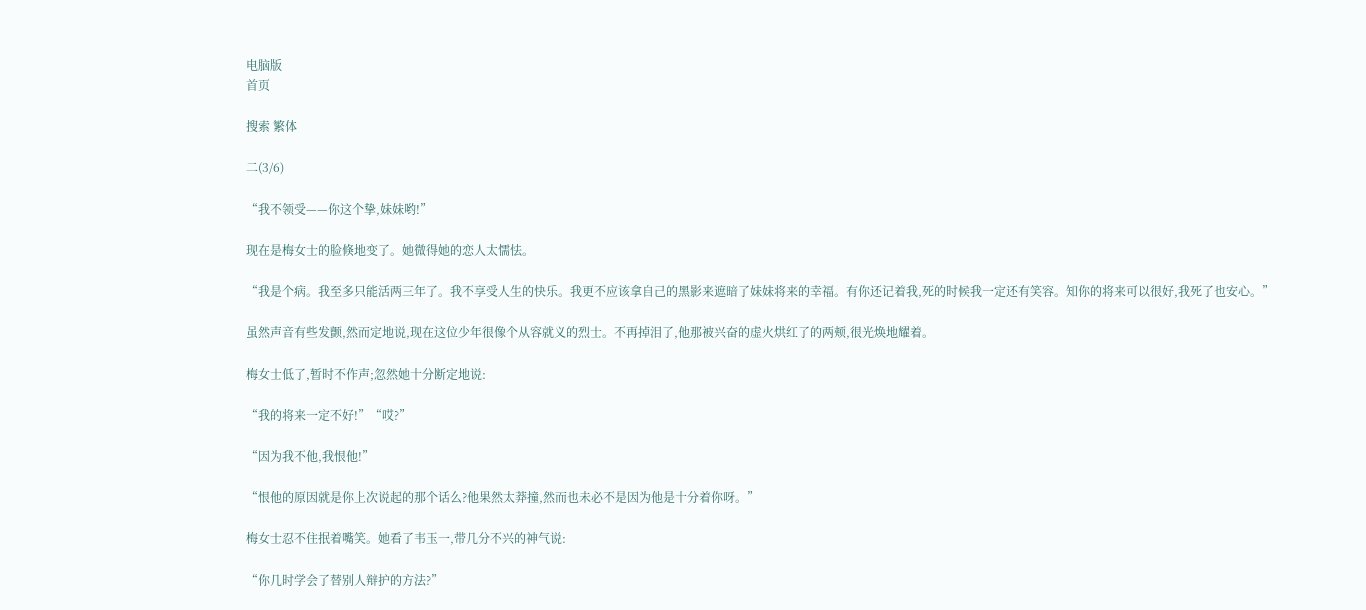电脑版
首页

搜索 繁体

二(3/6)

“我不领受——你这个挚,妹妹哟!”

现在是梅女士的脸倏地变了。她微得她的恋人太懦怯。

“我是个病。我至多只能活两三年了。我不享受人生的快乐。我更不应该拿自己的黑影来遮暗了妹妹将来的幸福。有你还记着我,死的时候我一定还有笑容。知你的将来可以很好,我死了也安心。”

虽然声音有些发颤,然而定地说,现在这位少年很像个从容就义的烈士。不再掉泪了,他那被兴奋的虚火烘红了的两颊,很光焕地耀着。

梅女士低了,暂时不作声;忽然她十分断定地说:

“我的将来一定不好!”“哎?”

“因为我不他,我恨他!”

“恨他的原因就是你上次说起的那个话么?他果然太莽撞,然而也未必不是因为他是十分着你呀。”

梅女士忍不住抿着嘴笑。她看了韦玉一,带几分不兴的神气说:

“你几时学会了替别人辩护的方法?”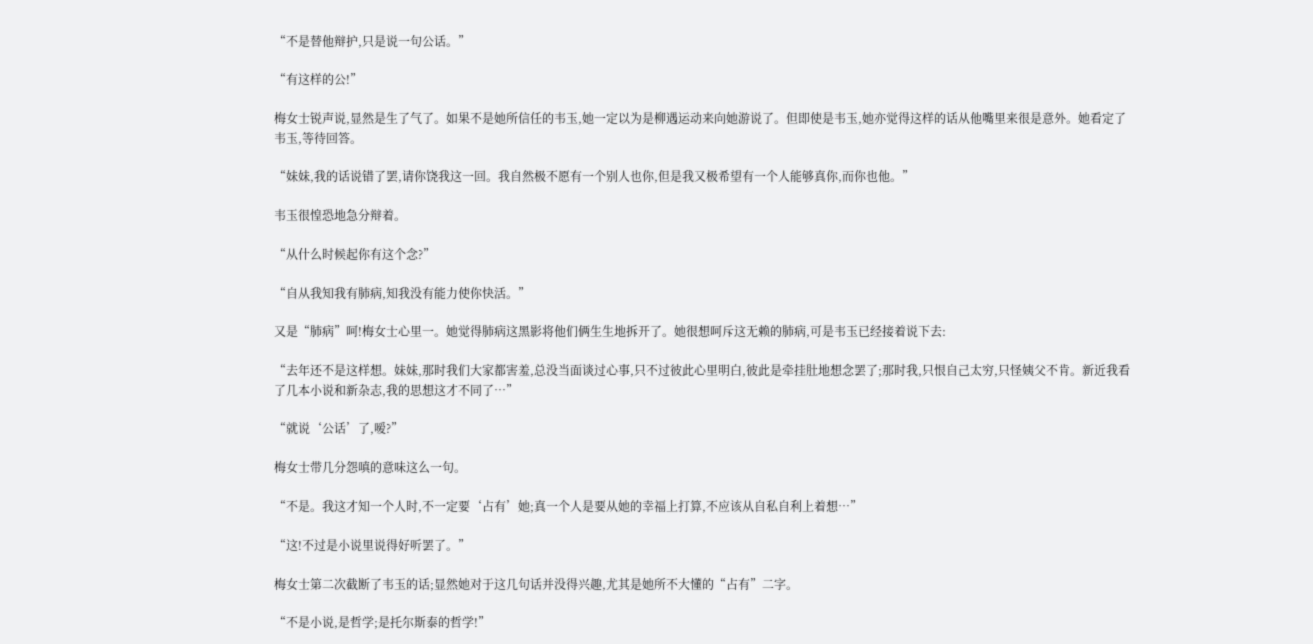“不是替他辩护,只是说一句公话。”

“有这样的公!”

梅女士锐声说,显然是生了气了。如果不是她所信任的韦玉,她一定以为是柳遇运动来向她游说了。但即使是韦玉,她亦觉得这样的话从他嘴里来很是意外。她看定了韦玉,等待回答。

“妹妹,我的话说错了罢,请你饶我这一回。我自然极不愿有一个别人也你,但是我又极希望有一个人能够真你,而你也他。”

韦玉很惶恐地急分辩着。

“从什么时候起你有这个念?”

“自从我知我有肺病,知我没有能力使你快活。”

又是“肺病”呵!梅女士心里一。她觉得肺病这黑影将他们俩生生地拆开了。她很想呵斥这无赖的肺病,可是韦玉已经接着说下去:

“去年还不是这样想。妹妹,那时我们大家都害羞,总没当面谈过心事,只不过彼此心里明白,彼此是牵挂肚地想念罢了;那时我,只恨自己太穷,只怪姨父不肯。新近我看了几本小说和新杂志,我的思想这才不同了…”

“就说‘公话’了,嗳?”

梅女士带几分怨嗔的意味这么一句。

“不是。我这才知一个人时,不一定要‘占有’她;真一个人是要从她的幸福上打算,不应该从自私自利上着想…”

“这!不过是小说里说得好听罢了。”

梅女士第二次截断了韦玉的话;显然她对于这几句话并没得兴趣,尤其是她所不大懂的“占有”二字。

“不是小说,是哲学;是托尔斯泰的哲学!”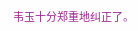韦玉十分郑重地纠正了。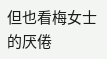但也看梅女士的厌倦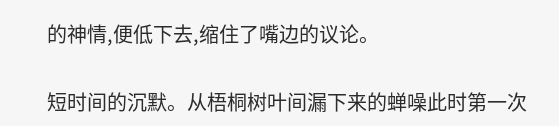的神情,便低下去,缩住了嘴边的议论。

短时间的沉默。从梧桐树叶间漏下来的蝉噪此时第一次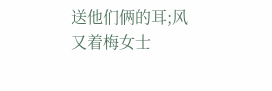送他们俩的耳;风又着梅女士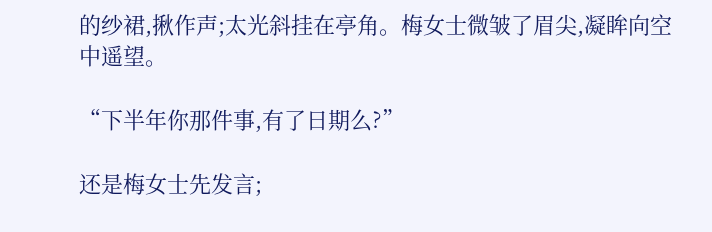的纱裙,揪作声;太光斜挂在亭角。梅女士微皱了眉尖,凝眸向空中遥望。

“下半年你那件事,有了日期么?”

还是梅女士先发言;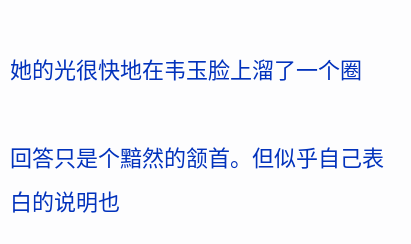她的光很快地在韦玉脸上溜了一个圈

回答只是个黯然的颔首。但似乎自己表白的说明也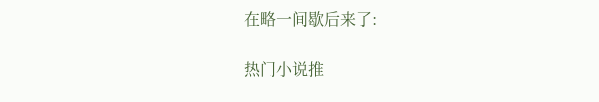在略一间歇后来了:

热门小说推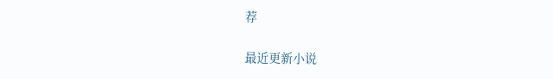荐

最近更新小说